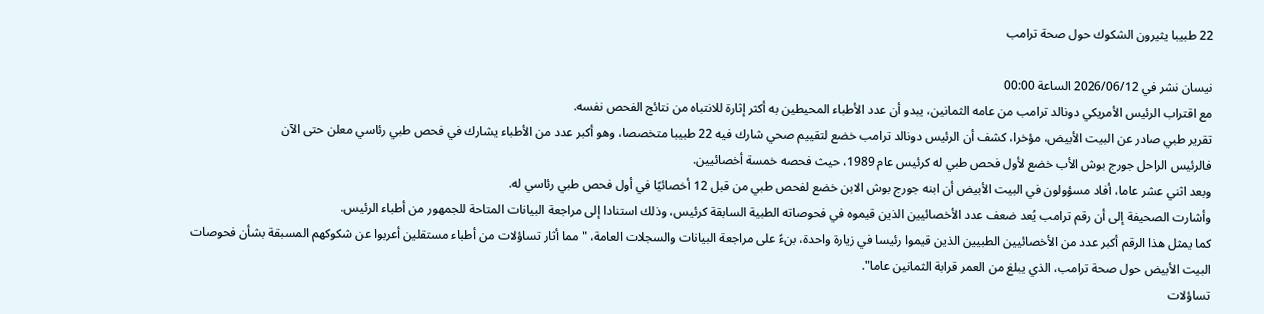22 طبيبا يثيرون الشكوك حول صحة ترامب

نيسان نشر في 2026/06/12 الساعة 00:00
مع اقتراب الرئيس الأمريكي دونالد ترامب من عامه الثمانين، يبدو أن عدد الأطباء المحيطين به أكثر إثارة للانتباه من نتائج الفحص نفسه.
تقرير طبي صادر عن البيت الأبيض، مؤخرا، كشف أن الرئيس دونالد ترامب خضع لتقييم صحي شارك فيه 22 طبيبا متخصصا، وهو أكبر عدد من الأطباء يشارك في فحص طبي رئاسي معلن حتى الآن
فالرئيس الراحل جورج بوش الأب خضع لأول فحص طبي له كرئيس عام 1989، حيث فحصه خمسة أخصائيين.
وبعد اثني عشر عاما، أفاد مسؤولون في البيت الأبيض أن ابنه جورج بوش الابن خضع لفحص طبي من قبل 12 أخصائيًا في أول فحص طبي رئاسي له.
وأشارت الصحيفة إلى أن رقم ترامب يُعد ضعف عدد الأخصائيين الذين قيموه في فحوصاته الطبية السابقة كرئيس، وذلك استنادا إلى مراجعة البيانات المتاحة للجمهور من أطباء الرئيس.
كما يمثل هذا الرقم أكبر عدد من الأخصائيين الطبيين الذين قيموا رئيسا في زيارة واحدة، بنءً على مراجعة البيانات والسجلات العامة، "مما أثار تساؤلات من أطباء مستقلين أعربوا عن شكوكهم المسبقة بشأن فحوصات البيت الأبيض حول صحة ترامب، الذي يبلغ من العمر قرابة الثمانين عاما".
تساؤلات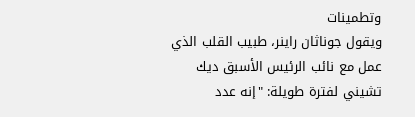وتطمينات
ويقول جوناثان راينر، طبيب القلب الذي عمل مع نائب الرئيس الأسبق ديك تشيني لفترة طويلة: "إنه عدد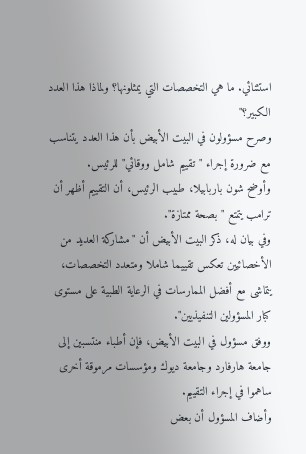استثنائي. ما هي التخصصات التي يمثلونها؟ ولماذا هذا العدد الكبير؟"
وصرح مسؤولون في البيت الأبيض بأن هذا العدد يتناسب مع ضرورة إجراء "تقييم شامل ووقائي" للرئيس.
وأوضح شون باربابيلا، طبيب الرئيس، أن التقييم أظهر أن ترامب يتمتع "بصحة ممتازة".
وفي بيان له، ذكر البيت الأبيض أن "مشاركة العديد من الأخصائيين تعكس تقييما شاملا ومتعدد التخصصات، يتماشى مع أفضل الممارسات في الرعاية الطبية على مستوى كبار المسؤولين التنفيذيين".
ووفق مسؤول في البيت الأبيض، فإن أطباء منتسبين إلى جامعة هارفارد وجامعة ديوك ومؤسسات مرموقة أخرى ساهموا في إجراء التقييم.
وأضاف المسؤول أن بعض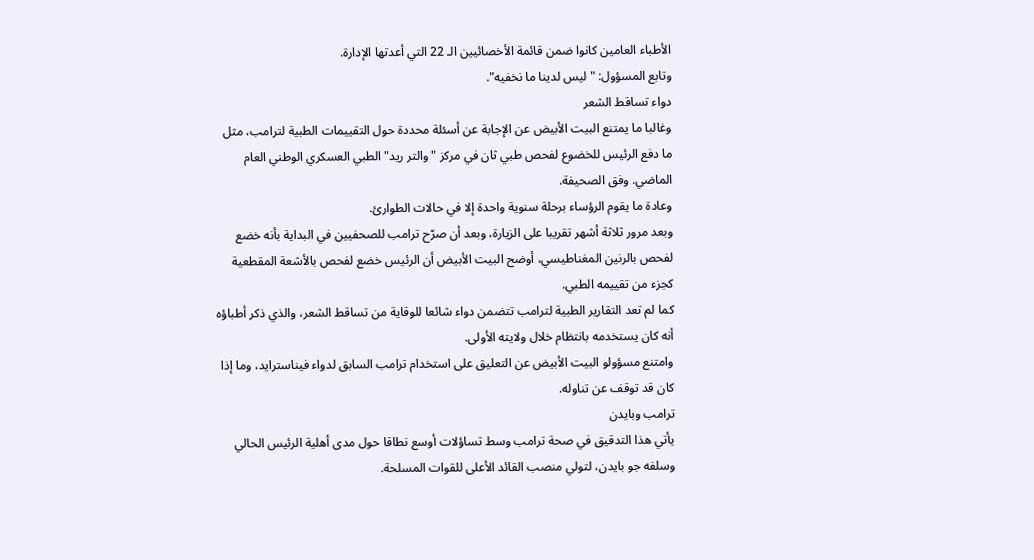الأطباء العامين كانوا ضمن قائمة الأخصائيين الـ 22 التي أعدتها الإدارة.
وتابع المسؤول: "ليس لدينا ما نخفيه".
دواء تساقط الشعر
وغالبا ما يمتنع البيت الأبيض عن الإجابة عن أسئلة محددة حول التقييمات الطبية لترامب، مثل ما دفع الرئيس للخضوع لفحص طبي ثان في مركز "والتر ريد" الطبي العسكري الوطني العام الماضي. وفق الصحيفة.
وعادة ما يقوم الرؤساء برحلة سنوية واحدة إلا في حالات الطوارئ.
وبعد مرور ثلاثة أشهر تقريبا على الزيارة، وبعد أن صرّح ترامب للصحفيين في البداية بأنه خضع لفحص بالرنين المغناطيسي، أوضح البيت الأبيض أن الرئيس خضع لفحص بالأشعة المقطعية كجزء من تقييمه الطبي.
كما لم تعد التقارير الطبية لترامب تتضمن دواء شائعا للوقاية من تساقط الشعر، والذي ذكر أطباؤه أنه كان يستخدمه بانتظام خلال ولايته الأولى.
وامتنع مسؤولو البيت الأبيض عن التعليق على استخدام ترامب السابق لدواء فيناسترايد، وما إذا كان قد توقف عن تناوله.
ترامب وبايدن
يأتي هذا التدقيق في صحة ترامب وسط تساؤلات أوسع نطاقا حول مدى أهلية الرئيس الحالي وسلفه جو بايدن، لتولي منصب القائد الأعلى للقوات المسلحة.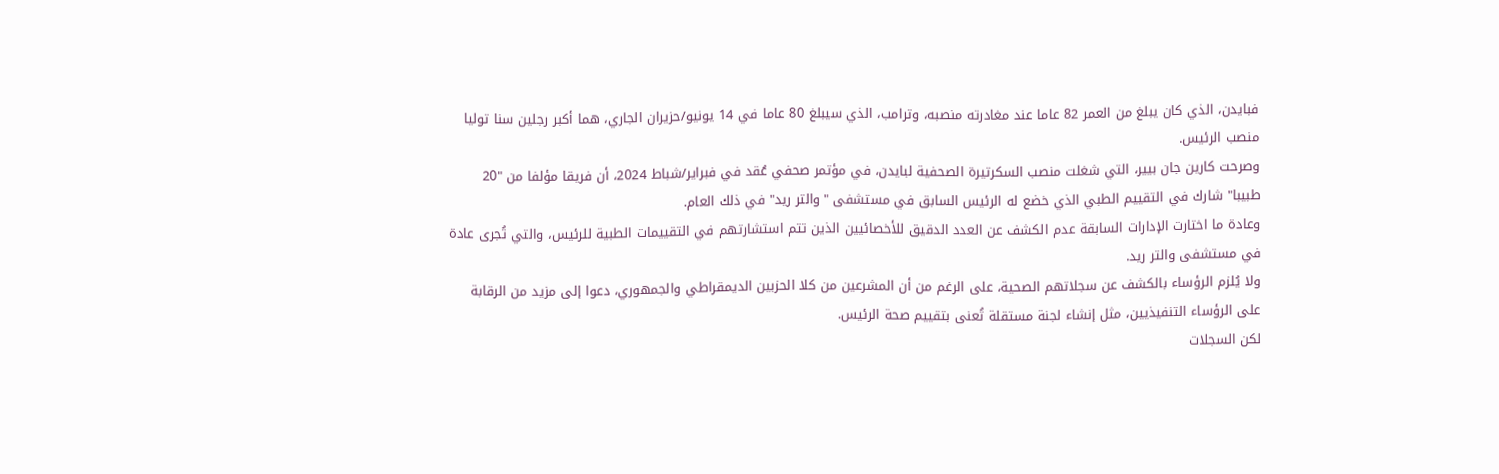فبايدن، الذي كان يبلغ من العمر 82 عاما عند مغادرته منصبه، وترامب، الذي سيبلغ 80 عاما في 14 يونيو/حزيران الجاري، هما أكبر رجلين سنا توليا منصب الرئيس.
وصرحت كارين جان بيير، التي شغلت منصب السكرتيرة الصحفية لبايدن، في مؤتمر صحفي عُقد في فبراير/شباط 2024، أن فريقا مؤلفا من "20 طبيبا" شارك في التقييم الطبي الذي خضع له الرئيس السابق في مستشفى "والتر ريد" في ذلك العام.
وعادة ما اختارت الإدارات السابقة عدم الكشف عن العدد الدقيق للأخصائيين الذين تتم استشارتهم في التقييمات الطبية للرئيس، والتي تُجرى عادة في مستشفى والتر ريد.
ولا يُلزم الرؤساء بالكشف عن سجلاتهم الصحية، على الرغم من أن المشرعين من كلا الحزبين الديمقراطي والجمهوري، دعوا إلى مزيد من الرقابة على الرؤساء التنفيذيين، مثل إنشاء لجنة مستقلة تُعنى بتقييم صحة الرئيس.
لكن السجلات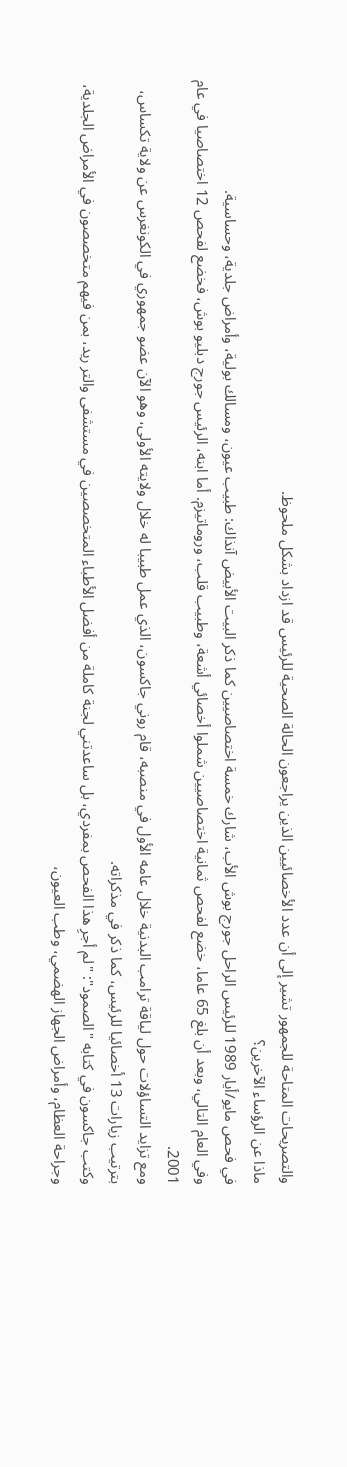والتصريحات المتاحة للجمهور تشير إلى أن عدد الأخصائيين الذين يراجعون الحالة الصحية للرئيس قد ازداد بشكل ملحوظ.
ماذا عن الرؤساء الآخرين؟
في فحص مايو/أيار 1989 للرئيس الراحل جورج بوش الأب، شارك خمسة اختصاصيين كما ذكر البيت الأبيض آنذاك: طبيب عيون، ومسالك بولية، وأمراض جلدية، وحساسية.
وفي العام التالي، وبعد أن بلغ 65 عاما، خضع لفحص ثمانية اختصاصيين شملوا أخصائي أشعة، وطبيب قلب، وروماتيزم. أما ابنه، الرئيس جورج دبليو بوش، فخضع لفحص 12 اختصاصيا في عام 2001.
ومع تزايد التساؤلات حول لياقة ترامب البدنية خلال عامه الأول في منصبه، قام روني جاكسون، الذي عمل طبيبا له خلال ولايته الأولى، وهو الآن عضو جمهوري في الكونغرس عن ولاية تكساس، بترتيب زيارات 13 أخصائيا للرئيس، كما ذكر في مذكراته.
وكتب جاكسون في كتابه "الصمود": "لم أجرِ هذا الفحص بمفردي، بل ساعدتني لجنة كاملة من أفضل الأطباء المتخصصين في مستشفى والتر ريد، بمن فيهم متخصصون في الأمراض الجلدية، وجراحة العظام، وأمراض الجهاز الهضمي، وطب العيون،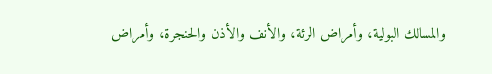والمسالك البولية، وأمراض الرئة، والأنف والأذن والحنجرة، وأمراض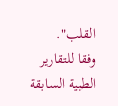القلب".
وفقا للتقارير الطبية السابقة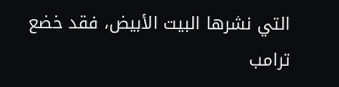التي نشرها البيت الأبيض، فقد خضع ترامب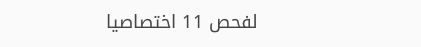لفحص 11 اختصاصيا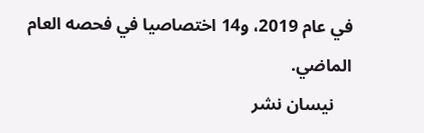في عام 2019، و14 اختصاصيا في فحصه العام الماضي.
    نيسان نشر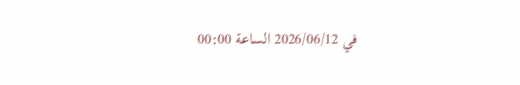في 2026/06/12 الساعة 00:00